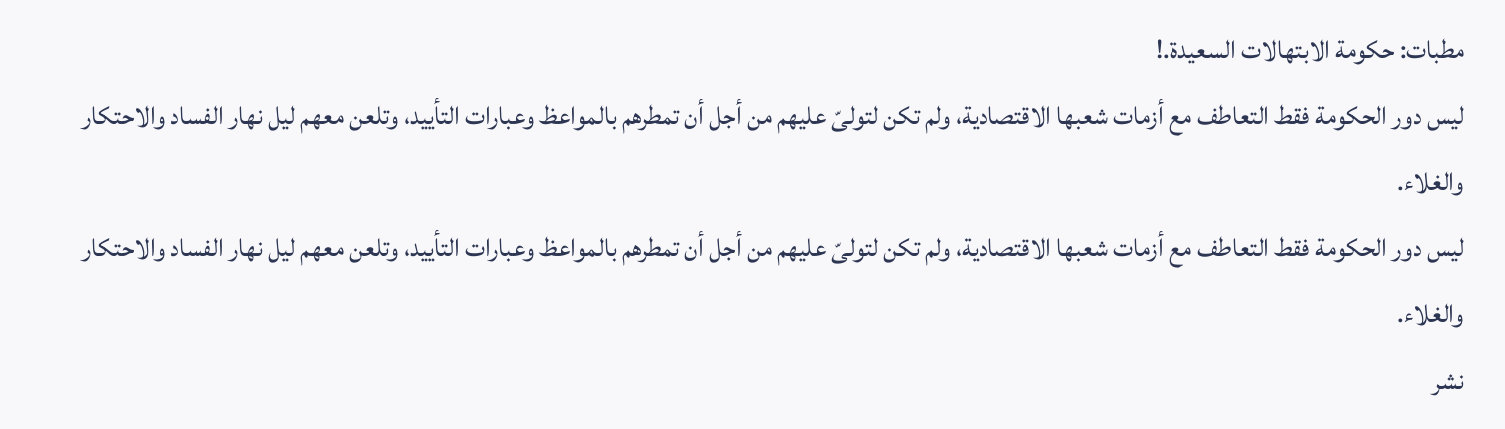مطبات: حكومة الابتهالات السعيدة.!
ليس دور الحكومة فقط التعاطف مع أزمات شعبها الاقتصادية، ولم تكن لتولىّ عليهم من أجل أن تمطرهم بالمواعظ وعبارات التأييد، وتلعن معهم ليل نهار الفساد والاحتكار والغلاء.
ليس دور الحكومة فقط التعاطف مع أزمات شعبها الاقتصادية، ولم تكن لتولىّ عليهم من أجل أن تمطرهم بالمواعظ وعبارات التأييد، وتلعن معهم ليل نهار الفساد والاحتكار والغلاء.
نشر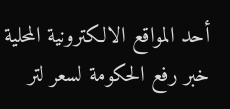أحد المواقع الالكترونية المحلية خبر رفع الحكومة لسعر لتر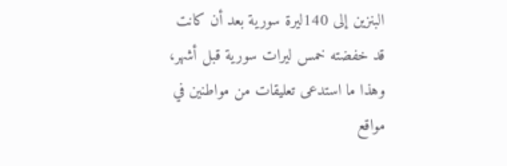البنزين إلى 140ليرة سورية بعد أن كانت قد خفضته خمس ليرات سورية قبل أشهر، وهذا ما استدعى تعليقات من مواطنين في مواقع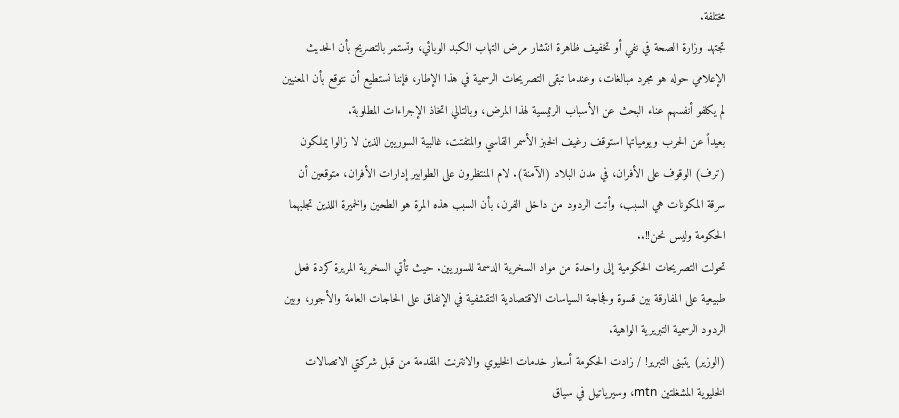مختلفة.
تجتهد وزارة الصحة في نفي أو تخفيف ظاهرة انتشار مرض التهاب الكبد الوبائي، وتستمر بالتصريح بأن الحديث الإعلامي حوله هو مجرد مبالغات، وعندما تبقى التصريحات الرسمية في هذا الإطار، فإننا نستطيع أن نتوقع بأن المعنيين لم يكلفو أنفسهم عناء البحث عن الأسباب الرئيسية لهذا المرض، وبالتالي اتخاذ الإجراءات المطلوبة.
بعيداً عن الحرب ويومياتها استوقف رغيف الخبز الأسمر القاسي والمتفتت، غالبية السوريين الذين لا زالوا يملكون (ترف) الوقوف على الأفران، في مدن البلاد (الآمنة). لام المنتظرون على الطوابير إدارات الأفران، متوقعين أن سرقة المكونات هي السبب، وأتت الردود من داخل الفرن، بأن السبب هذه المرة هو الطحين والخميرة اللذين تجلبهما الحكومة وليس نحن!!..
تحولت التصريحات الحكومية إلى واحدة من مواد السخرية الدسمة للسوريين. حيث تأتي السخرية المريرة كردة فعل طبيعية على المفارقة بين قسوة وفجاجة السياسات الاقتصادية التقشفية في الإنفاق على الحاجات العامة والأجور، وبين الردود الرسمية التبريرية الواهية.
(الوزير) يتبنى التبرير! / زادت الحكومة أسعار خدمات الخليوي والانترنت المقدمة من قبل شركتي الاتصالات الخليوية المشغلتين mtn، وسيرياتيل في سياق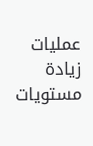عمليات زيادة مستويات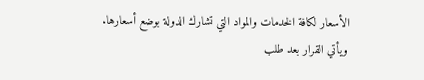الأسعار لكافة الخدمات والمواد التي تشارك الدولة بوضع أسعارها.
ويأتي القرار بعد طلب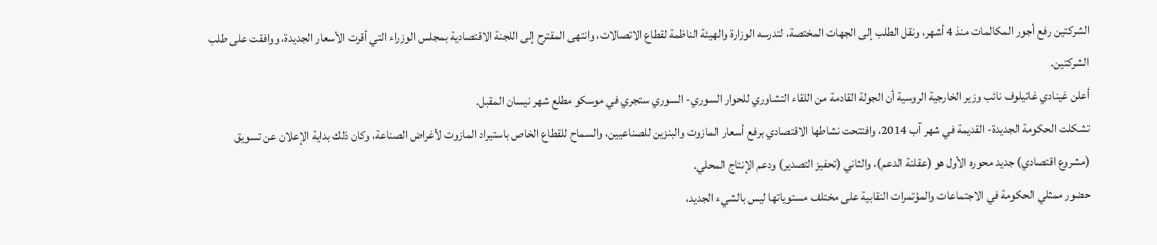الشركتين رفع أجور المكالمات منذ 4 أشهر، ونقل الطلب إلى الجهات المختصة، لتدرسه الوزارة والهيئة الناظمة لقطاع الاتصالات، وانتهى المقترح إلى اللجنة الاقتصادية بمجلس الوزراء التي أقرت الأسعار الجديدة، ووافقت على طلب الشركتين.
أعلن غينادي غاتيلوف نائب وزير الخارجية الروسية أن الجولة القادمة من اللقاء التشاوري للحوار السوري- السوري ستجري في موسكو مطلع شهر نيسان المقبل.
تشكلت الحكومة الجديدة- القديمة في شهر آب 2014، وافتتحت نشاطها الاقتصادي برفع أسعار المازوت والبنزين للصناعيين، والسماح للقطاع الخاص باستيراد المازوت لأغراض الصناعة، وكان ذلك بداية الإعلان عن تسويق (مشروع اقتصادي) جديد محوره الأول هو (عقلنة الدعم)، والثاني (تحفيز التصدير) ودعم الإنتاج المحلي.
حضور ممثلي الحكومة في الاجتماعات والمؤتمرات النقابية على مختلف مستوياتها ليس بالشيء الجديد،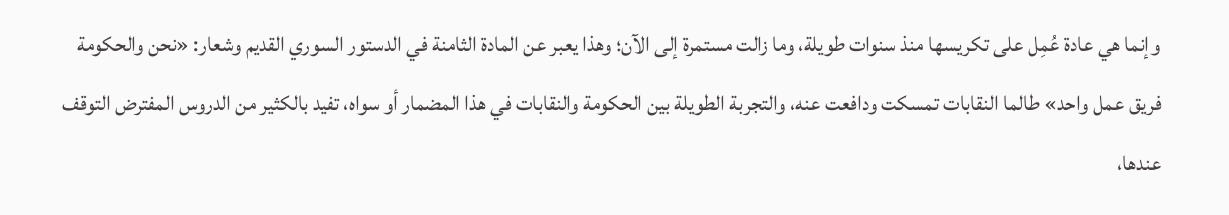وإنما هي عادة عُمِل على تكريسها منذ سنوات طويلة، وما زالت مستمرة إلى الآن؛ وهذا يعبر عن المادة الثامنة في الدستور السوري القديم وشعار: «نحن والحكومة فريق عمل واحد» طالما النقابات تمسكت ودافعت عنه، والتجربة الطويلة بين الحكومة والنقابات في هذا المضمار أو سواه، تفيد بالكثير من الدروس المفترض التوقف عندها،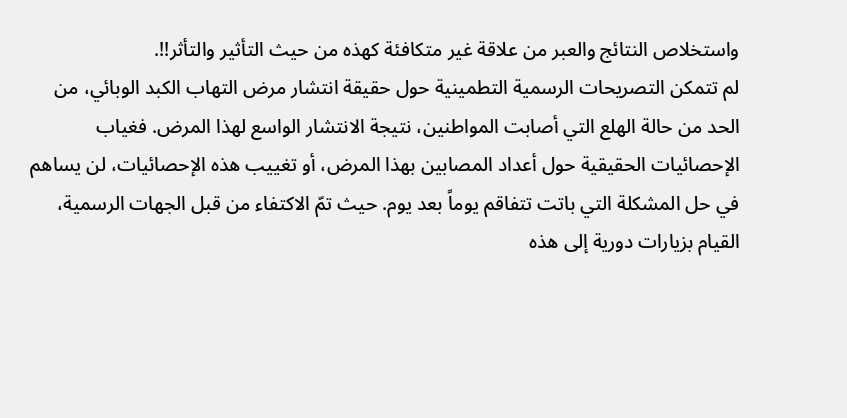واستخلاص النتائج والعبر من علاقة غير متكافئة كهذه من حيث التأثير والتأثر!!.
لم تتمكن التصريحات الرسمية التطمينية حول حقيقة انتشار مرض التهاب الكبد الوبائي، من الحد من حالة الهلع التي أصابت المواطنين، نتيجة الانتشار الواسع لهذا المرض. فغياب الإحصائيات الحقيقية حول أعداد المصابين بهذا المرض، أو تغييب هذه الإحصائيات، لن يساهم في حل المشكلة التي باتت تتفاقم يوماً بعد يوم. حيث تمّ الاكتفاء من قبل الجهات الرسمية، القيام بزيارات دورية إلى هذه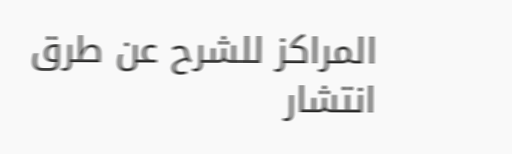المراكز للشرح عن طرق انتشار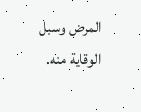المرض وسبل الوقاية منه.